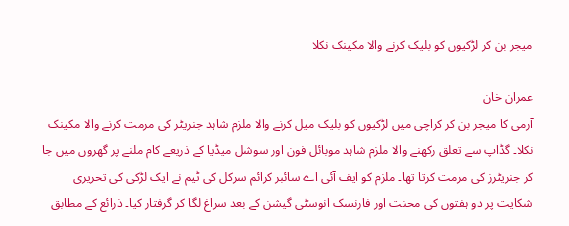میجر بن کر لڑکیوں کو بلیک کرنے والا مکینک نکلا

عمران خان
آرمی کا میجر بن کر کراچی میں لڑکیوں کو بلیک میل کرنے والا ملزم شاہد جنریٹر کی مرمت کرنے والا مکینک نکلا۔ گڈاپ سے تعلق رکھنے والا ملزم شاہد موبائل فون اور سوشل میڈیا کے ذریعے کام ملنے پر گھروں میں جا کر جنریٹرز کی مرمت کرتا تھا۔ ملزم کو ایف آئی اے سائبر کرائم سرکل کی ٹیم نے ایک لڑکی کی تحریری شکایت پر دو ہفتوں کی محنت اور فارنسک انوسٹی گیشن کے بعد سراغ لگا کر گرفتار کیا۔ ذرائع کے مطابق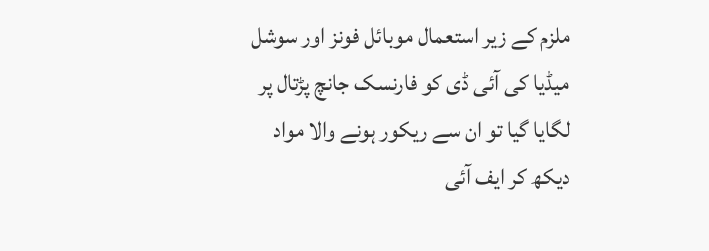ملزم کے زیر استعمال موبائل فونز اور سوشل میڈیا کی آئی ڈی کو فارنسک جانچ پڑتال پر لگایا گیا تو ان سے ریکور ہونے والا مواد دیکھ کر ایف آئی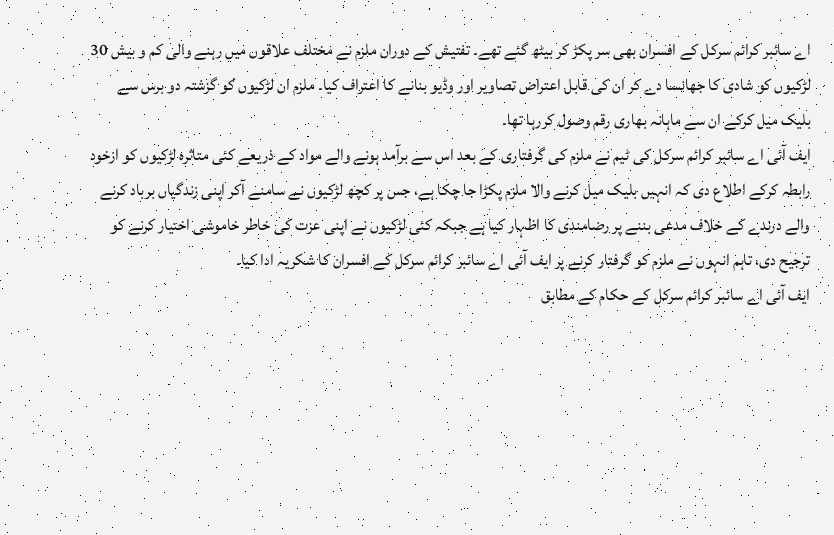اے سائبر کرائم سرکل کے افسران بھی سر پکڑ کر بیٹھ گئے تھے۔ تفتیش کے دوران ملزم نے مختلف علاقوں میں رہنے والی کم و بیش 30 لڑکیوں کو شادی کا جھانسا دے کر ان کی قابل اعتراض تصاویر اور وڈیو بنانے کا اعتراف کیا۔ ملزم ان لڑکیوں کو گزشتہ دو برس سے بلیک میل کرکے ان سے ماہانہ بھاری رقم وصول کررہا تھا۔
ایف آئی اے سائبر کرائم سرکل کی ٹیم نے ملزم کی گرفتاری کے بعد اس سے برآمد ہونے والے مواد کے ذریعے کئی متاثرہ لڑکیوں کو ازخود رابطہ کرکے اطلاع دی کہ انہیں بلیک میل کرنے والا ملزم پکڑا جا چکا ہے، جس پر کچھ لڑکیوں نے سامنے آکر اپنی زندگیاں برباد کرنے والے درندے کے خلاف مدعی بننے پر رضامندی کا اظہار کیا ہے جبکہ کئی لڑکیوں نے اپنی عزت کی خاطر خاموشی اختیار کرنے کو ترجیح دی، تاہم انہوں نے ملزم کو گرفتار کرنے پر ایف آئی اے سائبر کرائم سرکل کے افسران کا شکریہ ادا کیا۔
ایف آئی اے سائبر کرائم سرکل کے حکام کے مطابق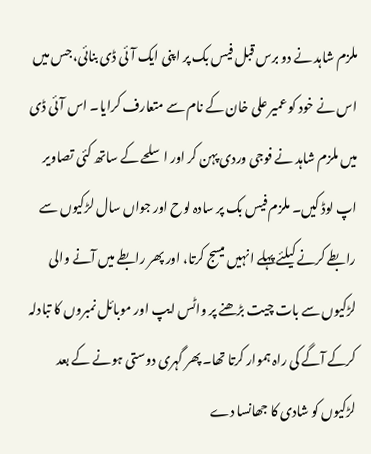ملزم شاہد نے دو برس قبل فیس بک پر اپنی ایک آئی ڈی بنائی، جس میں اس نے خود کو عمیر علی خان کے نام سے متعارف کرایا۔ اس آئی ڈی میں ملزم شاہد نے فوجی وردی پہن کر اور اسلحے کے ساتھ کئی تصاویر اپ لوڈ کیں۔ ملزم فیس بک پر سادہ لوح اور جواں سال لڑکیوں سے رابطے کرنے کیلئے پہلے انہیں میسج کرتا، اور پھر رابطے میں آنے والی لڑکیوں سے بات چیت بڑھنے پر واٹس ایپ اور موبائل نمبروں کا تبادلہ کرکے آگے کی راہ ہموار کرتا تھا۔ پھر گہری دوستی ہونے کے بعد لڑکیوں کو شادی کا جھانسا دے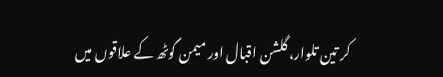کر تین تلوار، گلشن اقبال اور میمن گوٹھ کے علاقوں میں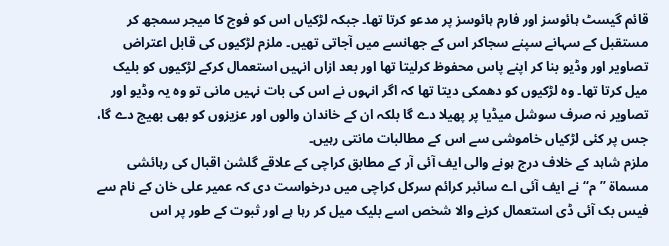قائم گیسٹ ہائوسز اور فارم ہائوسز پر مدعو کرتا تھا۔ جبکہ لڑکیاں اس کو فوج کا میجر سمجھ کر مستقبل کے سہانے سپنے سجاکر اس کے جھانسے میں آجاتی تھیں۔ ملزم لڑکیوں کی قابل اعتراض تصاویر اور وڈیو بنا کر اپنے پاس محفوظ کرلیتا تھا اور بعد ازاں انہیں استعمال کرکے لڑکیوں کو بلیک میل کرتا تھا۔ وہ لڑکیوں کو دھمکی دیتا تھا کہ اگر انہوں نے اس کی بات نہیں مانی تو وہ یہ وڈیو اور تصاویر نہ صرف سوشل میڈیا پر پھیلا دے گا بلکہ ان کے خاندان والوں اور عزیزوں کو بھی بھیج دے گا، جس پر کئی لڑکیاں خاموشی سے اس کے مطالبات مانتی رہیں۔
ملزم شاہد کے خلاف درج ہونے والی ایف آئی آر کے مطابق کراچی کے علاقے گلشن اقبال کی رہائشی مسماۃ ’’م‘‘ نے ایف آئی اے سائبر کرائم سرکل کراچی میں درخواست دی کہ عمیر علی خان کے نام سے فیس بک آئی ڈی استعمال کرنے والا شخص اسے بلیک میل کر رہا ہے اور ثبوت کے طور پر اس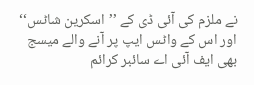نے ملزم کی آئی ڈی کے ’’اسکرین شاٹس‘‘ اور اس کے واٹس ایپ پر آنے والے میسج بھی ایف آئی اے سائبر کرائم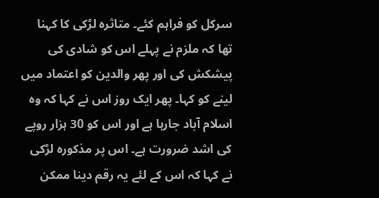سرکل کو فراہم کئے۔ متاثرہ لڑکی کا کہنا تھا کہ ملزم نے پہلے اس کو شادی کی پیشکش کی اور پھر والدین کو اعتماد میں لینے کو کہا۔ پھر ایک روز اس نے کہا کہ وہ اسلام آباد جارہا ہے اور اس کو 30 ہزار روپے کی اشد ضرورت ہے۔ اس پر مذکورہ لڑکی نے کہا کہ اس کے لئے یہ رقم دینا ممکن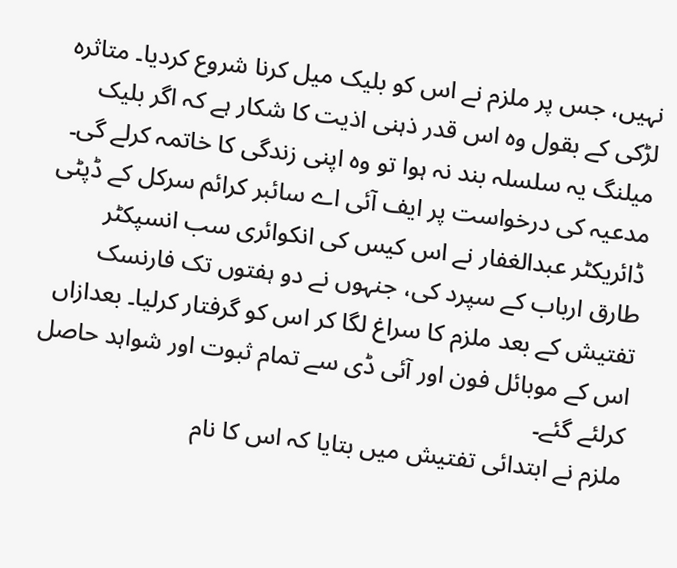نہیں، جس پر ملزم نے اس کو بلیک میل کرنا شروع کردیا۔ متاثرہ لڑکی کے بقول وہ اس قدر ذہنی اذیت کا شکار ہے کہ اگر بلیک میلنگ یہ سلسلہ بند نہ ہوا تو وہ اپنی زندگی کا خاتمہ کرلے گی۔ مدعیہ کی درخواست پر ایف آئی اے سائبر کرائم سرکل کے ڈپٹی ڈائریکٹر عبدالغفار نے اس کیس کی انکوائری سب انسپکٹر طارق ارباب کے سپرد کی، جنہوں نے دو ہفتوں تک فارنسک تفتیش کے بعد ملزم کا سراغ لگا کر اس کو گرفتار کرلیا۔ بعدازاں اس کے موبائل فون اور آئی ڈی سے تمام ثبوت اور شواہد حاصل کرلئے گئے۔
ملزم نے ابتدائی تفتیش میں بتایا کہ اس کا نام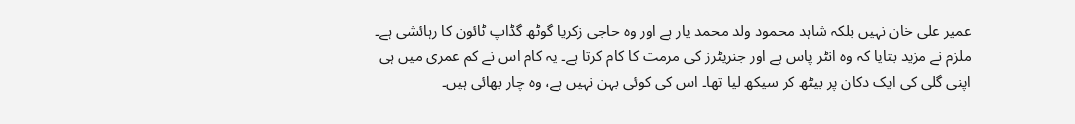عمیر علی خان نہیں بلکہ شاہد محمود ولد محمد یار ہے اور وہ حاجی زکریا گوٹھ گڈاپ ٹائون کا رہائشی ہے۔ ملزم نے مزید بتایا کہ وہ انٹر پاس ہے اور جنریٹرز کی مرمت کا کام کرتا ہے۔ یہ کام اس نے کم عمری میں ہی اپنی گلی کی ایک دکان پر بیٹھ کر سیکھ لیا تھا۔ اس کی کوئی بہن نہیں ہے، وہ چار بھائی ہیں۔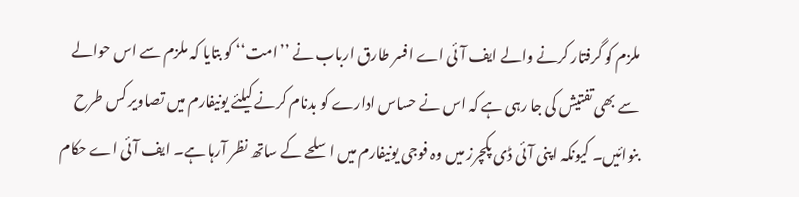ملزم کو گرفتار کرنے والے ایف آئی اے افسر طارق ارباب نے ’’امت‘‘ کو بتایا کہ ملزم سے اس حوالے سے بھی تفتیش کی جا رہی ہے کہ اس نے حساس ادارے کو بدنام کرنے کیلئے یونیفارم میں تصاویر کس طرح بنوائیں۔ کیونکہ اپنی آئی ڈی پکچرز میں وہ فوجی یونیفارم میں اسلحے کے ساتھ نظر آرہا ہے۔ ایف آئی اے حکام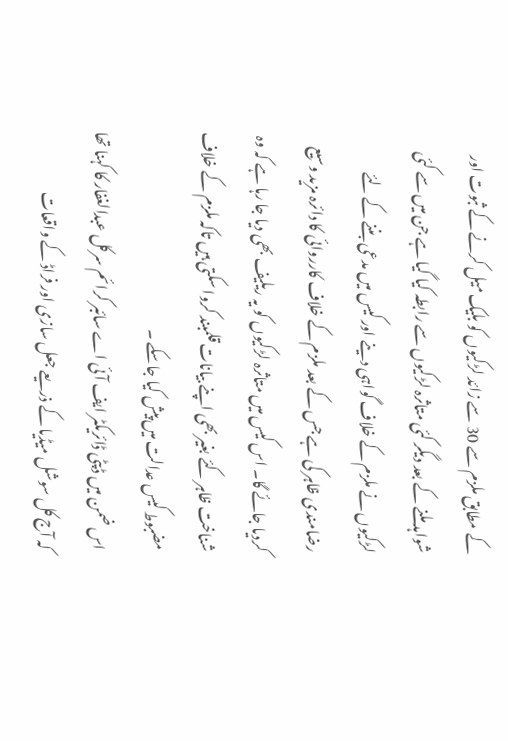کے مطابق ملزم سے 30 سے زائد لڑکیوں کو بلیک میل کرنے کے ثبوت اور شواہد ملنے کے بعد دیگر کئی متاثرہ لڑکیوں سے رابطہ کیا گیا ہے جن میں سے کئی لڑکیوں نے ملزم کے خلاف گواہی دینے اور کیس میں مدعی بننے کے لئے رضامندی ظاہر کی ہے جس کے بعد ملزم کے خلاف کارروائی کا دائرہ مزید وسیع کردیا جائے گا۔ اس کیس میں متاثرہ لڑکیوں کو یہ ریلیف بھی دیا جا رہا ہے کہ وہ شناخت ظاہر کئے بغیر بھی اپنے بیانات قلمبند کروا سکتی ہیں تاکہ ملزم کے خلاف مضبوط کیس عدالت میں پیش کیا جاسکے ۔
اس ضمن میں ڈپٹی ڈائریکٹر ایف آئی اے سائبر کرائم سرکل عبدالغفار کا کہنا تھا کہ آج کل سوشل میڈیا کے ذریعے جعل سازی اور فراڈ کے واقعات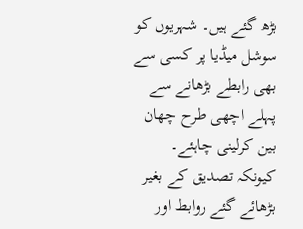بڑھ گئے ہیں۔ شہریوں کو سوشل میڈیا پر کسی سے بھی رابطے بڑھانے سے پہلے اچھی طرح چھان بین کرلینی چاہئے۔ کیونکہ تصدیق کے بغیر بڑھائے گئے روابط اور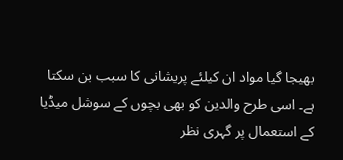بھیجا گیا مواد ان کیلئے پریشانی کا سبب بن سکتا ہے۔ اسی طرح والدین کو بھی بچوں کے سوشل میڈیا کے استعمال پر گہری نظر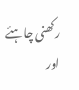رکھنی چاہئے اور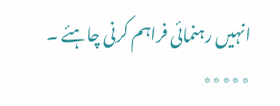انہیں رہنمائی فراہم کرنی چاہئے ۔
٭٭٭٭٭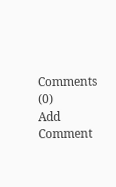Comments (0)
Add Comment